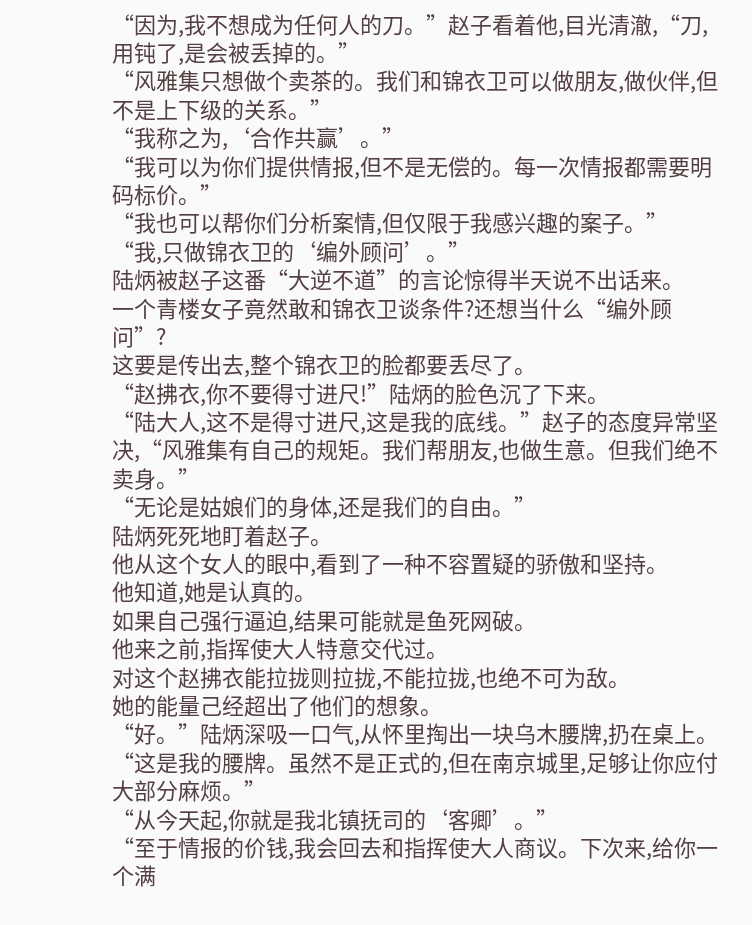“因为,我不想成为任何人的刀。”赵子看着他,目光清澈,“刀,用钝了,是会被丢掉的。”
“风雅集只想做个卖茶的。我们和锦衣卫可以做朋友,做伙伴,但不是上下级的关系。”
“我称之为,‘合作共赢’。”
“我可以为你们提供情报,但不是无偿的。每一次情报都需要明码标价。”
“我也可以帮你们分析案情,但仅限于我感兴趣的案子。”
“我,只做锦衣卫的‘编外顾问’。”
陆炳被赵子这番“大逆不道”的言论惊得半天说不出话来。
一个青楼女子竟然敢和锦衣卫谈条件?还想当什么“编外顾问”?
这要是传出去,整个锦衣卫的脸都要丢尽了。
“赵拂衣,你不要得寸进尺!”陆炳的脸色沉了下来。
“陆大人,这不是得寸进尺,这是我的底线。”赵子的态度异常坚决,“风雅集有自己的规矩。我们帮朋友,也做生意。但我们绝不卖身。”
“无论是姑娘们的身体,还是我们的自由。”
陆炳死死地盯着赵子。
他从这个女人的眼中,看到了一种不容置疑的骄傲和坚持。
他知道,她是认真的。
如果自己强行逼迫,结果可能就是鱼死网破。
他来之前,指挥使大人特意交代过。
对这个赵拂衣能拉拢则拉拢,不能拉拢,也绝不可为敌。
她的能量己经超出了他们的想象。
“好。”陆炳深吸一口气,从怀里掏出一块乌木腰牌,扔在桌上。
“这是我的腰牌。虽然不是正式的,但在南京城里,足够让你应付大部分麻烦。”
“从今天起,你就是我北镇抚司的‘客卿’。”
“至于情报的价钱,我会回去和指挥使大人商议。下次来,给你一个满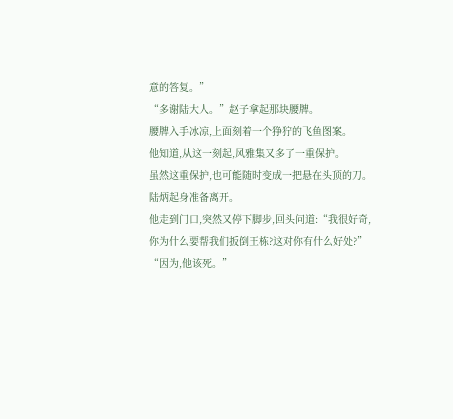意的答复。”
“多谢陆大人。”赵子拿起那块腰牌。
腰牌入手冰凉,上面刻着一个狰狞的飞鱼图案。
他知道,从这一刻起,风雅集又多了一重保护。
虽然这重保护,也可能随时变成一把悬在头顶的刀。
陆炳起身准备离开。
他走到门口,突然又停下脚步,回头问道:“我很好奇,你为什么要帮我们扳倒王栋?这对你有什么好处?”
“因为,他该死。”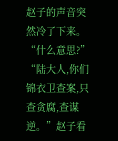赵子的声音突然冷了下来。
“什么意思?”
“陆大人,你们锦衣卫查案,只查贪腐,查谋逆。”赵子看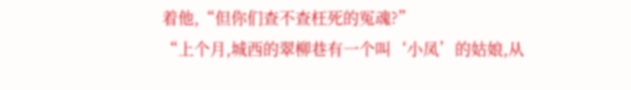着他,“但你们查不查枉死的冤魂?”
“上个月,城西的翠柳巷有一个叫‘小凤’的姑娘,从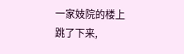一家妓院的楼上跳了下来,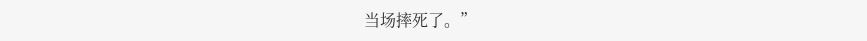当场摔死了。”